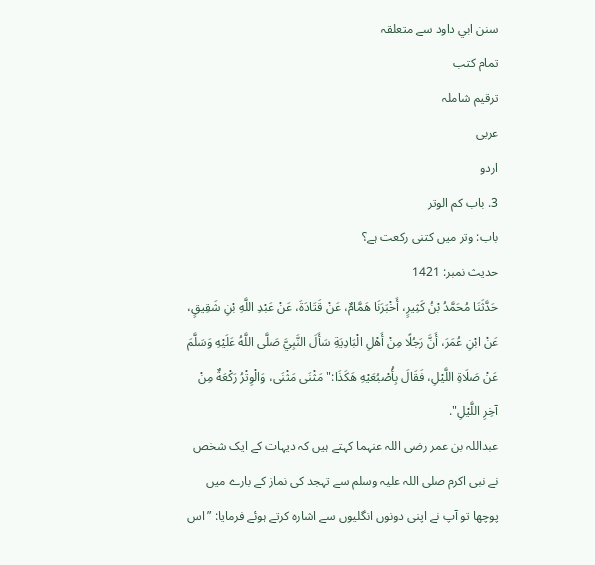سنن ابي داود سے متعلقہ
تمام کتب
ترقیم شاملہ
عربی
اردو
3. باب كم الوتر
باب: وتر میں کتنی رکعت ہے؟
حدیث نمبر: 1421
حَدَّثَنَا مُحَمَّدُ بْنُ كَثِيرٍ، أَخْبَرَنَا هَمَّامٌ، عَنْ قَتَادَةَ، عَنْ عَبْدِ اللَّهِ بْنِ شَقِيقٍ، عَنْ ابْنِ عُمَرَ، أَنَّ رَجُلًا مِنْ أَهْلِ الْبَادِيَةِ سَأَلَ النَّبِيَّ صَلَّى اللَّهُ عَلَيْهِ وَسَلَّمَ عَنْ صَلَاةِ اللَّيْلِ، فَقَالَ بِأُصْبُعَيْهِ هَكَذَا:" مَثْنَى مَثْنَى، وَالْوِتْرُ رَكْعَةٌ مِنْ آخِرِ اللَّيْلِ".
عبداللہ بن عمر رضی اللہ عنہما کہتے ہیں کہ دیہات کے ایک شخص نے نبی اکرم صلی اللہ علیہ وسلم سے تہجد کی نماز کے بارے میں پوچھا تو آپ نے اپنی دونوں انگلیوں سے اشارہ کرتے ہوئے فرمایا: ”اس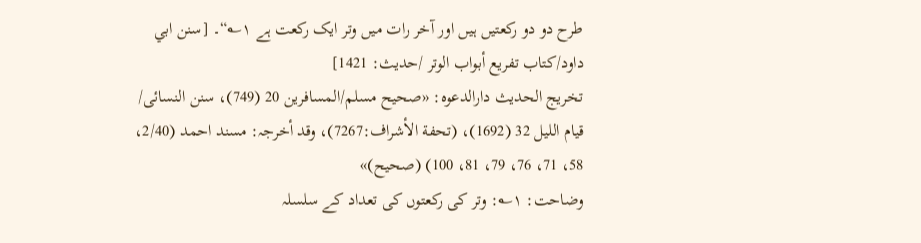طرح دو دو رکعتیں ہیں اور آخر رات میں وتر ایک رکعت ہے ۱؎“۔ [سنن ابي داود/كتاب تفريع أبواب الوتر /حدیث: 1421]
تخریج الحدیث دارالدعوہ: «صحیح مسلم/المسافرین 20 (749)، سنن النسائی/ قیام اللیل 32 (1692)، (تحفة الأشراف:7267)، وقد أخرجہ: مسند احمد (2/40، 58، 71، 76، 79، 81، 100) (صحیح)»
وضاحت: ۱؎: وتر کی رکعتوں کی تعداد کے سلسلہ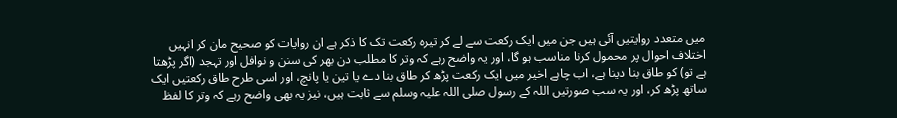میں متعدد روایتیں آئی ہیں جن میں ایک رکعت سے لے کر تیرہ رکعت تک کا ذکر ہے ان روایات کو صحیح مان کر انہیں اختلاف احوال پر محمول کرنا مناسب ہو گا، اور یہ واضح رہے کہ وتر کا مطلب دن بھر کی سنن و نوافل اور تہجد (اگر پڑھتا ہے تو) کو طاق بنا دینا ہے، اب چاہے اخیر میں ایک رکعت پڑھ کر طاق بنا دے یا تین یا پانچ، اور اسی طرح طاق رکعتیں ایک ساتھ پڑھ کر، اور یہ سب صورتیں اللہ کے رسول صلی اللہ علیہ وسلم سے ثابت ہیں، نیز یہ بھی واضح رہے کہ وتر کا لفظ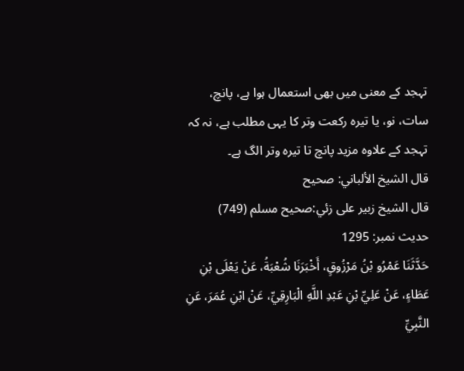تہجد کے معنی میں بھی استعمال ہوا ہے، پانچ، سات، نو، یا تیرہ رکعت وتر کا یہی مطلب ہے، نہ کہ تہجد کے علاوہ مزید پانچ تا تیرہ وتر الگ ہے۔
قال الشيخ الألباني: صحيح
قال الشيخ زبير على زئي:صحيح مسلم (749)
حدیث نمبر: 1295
حَدَّثَنَا عَمْرُو بْنُ مَرْزُوقٍ، أَخْبَرَنَا شُعْبَةُ، عَنْ يَعْلَى بْنِ عَطَاءٍ، عَنْ عَلِيِّ بْنِ عَبْدِ اللَّهِ الْبَارِقِيِّ، عَنْ ابْنِ عُمَرَ، عَنِ النَّبِيِّ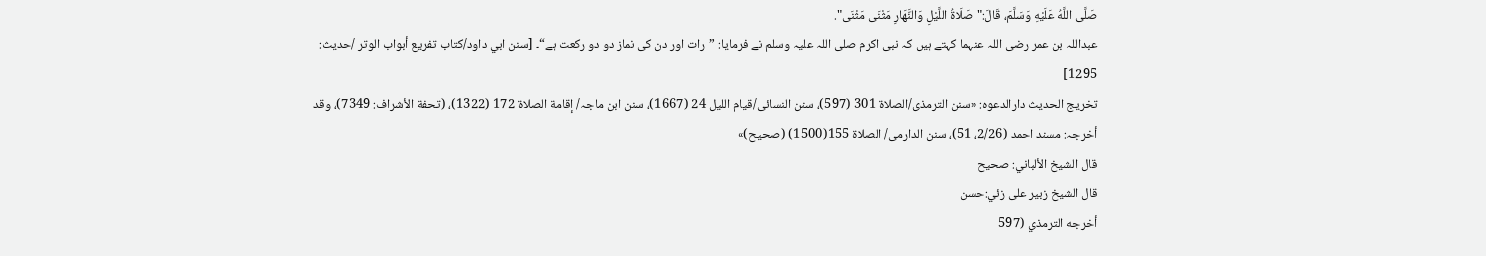صَلَّى اللَّهُ عَلَيْهِ وَسَلَّمَ، قَالَ:" صَلَاةُ اللَّيْلِ وَالنَّهَارِ مَثْنَى مَثْنَى".
عبداللہ بن عمر رضی اللہ عنہما کہتے ہیں کہ نبی اکرم صلی اللہ علیہ وسلم نے فرمایا: ”رات اور دن کی نماز دو دو رکعت ہے“۔ [سنن ابي داود/كتاب تفريع أبواب الوتر /حدیث: 1295]
تخریج الحدیث دارالدعوہ: «سنن الترمذی/الصلاة 301 (597)، سنن النسائی/قیام اللیل 24 (1667)، سنن ابن ماجہ/ إقامة الصلاة 172 (1322)، (تحفة الأشراف: 7349)، وقد أخرجہ: مسند احمد (2/26، 51)، سنن الدارمی/ الصلاة 155(1500) (صحیح)»
قال الشيخ الألباني: صحيح
قال الشيخ زبير على زئي:حسن
أخرجه الترمذي (597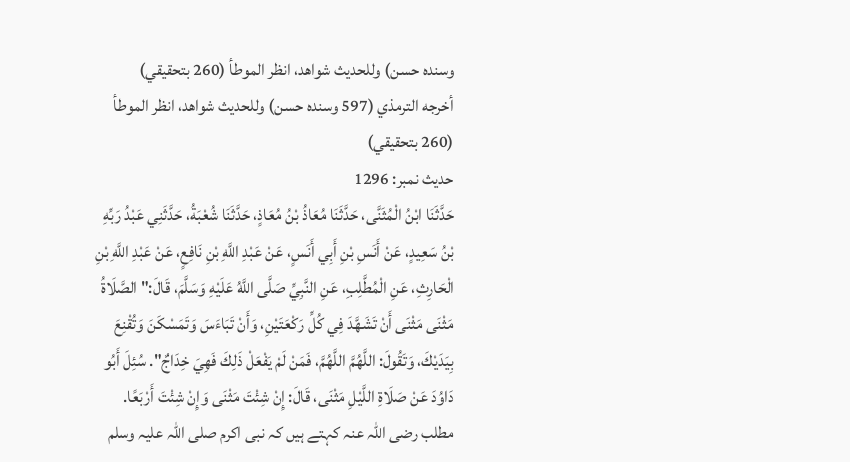وسنده حسن) وللحديث شواھد، انظر الموطأ (260 بتحقيقي)
أخرجه الترمذي (597 وسنده حسن) وللحديث شواھد، انظر الموطأ (260 بتحقيقي)
حدیث نمبر: 1296
حَدَّثَنَا ابْنُ الْمُثَنَّى، حَدَّثَنَا مُعَاذُ بْنُ مُعَاذٍ، حَدَّثَنَا شُعْبَةُ، حَدَّثَنِي عَبْدُ رَبِّهِ بْنُ سَعِيدٍ، عَنْ أَنَسِ بْنِ أَبِي أَنَسٍ، عَنْ عَبْدِ اللَّهِ بْنِ نَافِعٍ، عَنْ عَبْدِ اللَّهِ بْنِ الْحَارِثِ، عَنِ الْمُطَّلِبِ، عَنِ النَّبِيِّ صَلَّى اللَّهُ عَلَيْهِ وَسَلَّمَ، قَالَ:" الصَّلَاةُ مَثْنَى مَثْنَى أَنْ تَشَهَّدَ فِي كُلِّ رَكْعَتَيْنِ، وَأَنْ تَبَاءَسَ وَتَمَسْكَنَ وَتُقْنِعَ بِيَدَيْكَ، وَتَقُولَ: اللَّهُمَّ اللَّهُمَّ، فَمَنْ لَمْ يَفْعَلْ ذَلِكَ فَهِيَ خِدَاجٌ". سُئِلَ أَبُو دَاوُدَ عَنْ صَلَاةِ اللَّيْلِ مَثْنَى، قَالَ: إِنْ شِئْتَ مَثْنَى وَإِنْ شِئْتَ أَرْبَعًا.
مطلب رضی اللہ عنہ کہتے ہیں کہ نبی اکرم صلی اللہ علیہ وسلم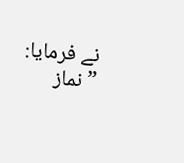نے فرمایا: ”نماز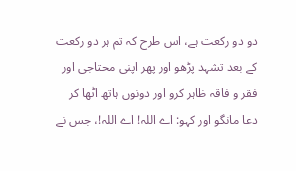دو دو رکعت ہے، اس طرح کہ تم ہر دو رکعت کے بعد تشہد پڑھو اور پھر اپنی محتاجی اور فقر و فاقہ ظاہر کرو اور دونوں ہاتھ اٹھا کر دعا مانگو اور کہو: اے اللہ! اے اللہ!، جس نے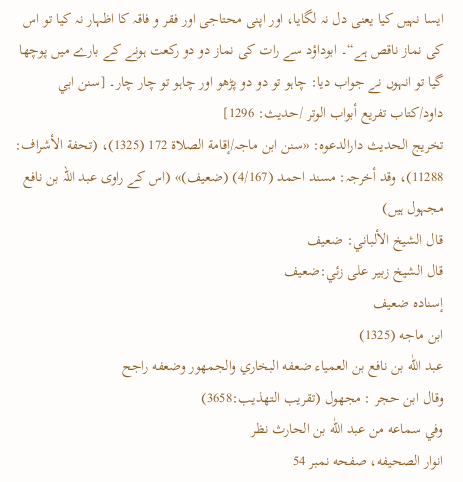ایسا نہیں کیا یعنی دل نہ لگایا، اور اپنی محتاجی اور فقر و فاقہ کا اظہار نہ کیا تو اس کی نماز ناقص ہے“۔ ابوداؤد سے رات کی نماز دو دو رکعت ہونے کے بارے میں پوچھا گیا تو انہوں نے جواب دیا: چاہو تو دو دو پڑھو اور چاہو تو چار چار۔ [سنن ابي داود/كتاب تفريع أبواب الوتر /حدیث: 1296]
تخریج الحدیث دارالدعوہ: «سنن ابن ماجہ/إقامة الصلاة 172 (1325)، (تحفة الأشراف: 11288)، وقد أخرجہ: مسند احمد (4/167) (ضعیف)» (اس کے راوی عبد اللہ بن نافع مجہول ہیں)
قال الشيخ الألباني: ضعيف
قال الشيخ زبير على زئي:ضعيف
إسناده ضعيف
ابن ماجه (1325)
عبد اللّٰه بن نافع بن العمياء ضعفه البخاري والجمهور وضعفه راجح
وقال ابن حجر : مجهول (تقريب التهذيب:3658)
وفي سماعه من عبد اللّٰه بن الحارث نظر
انوار الصحيفه، صفحه نمبر 54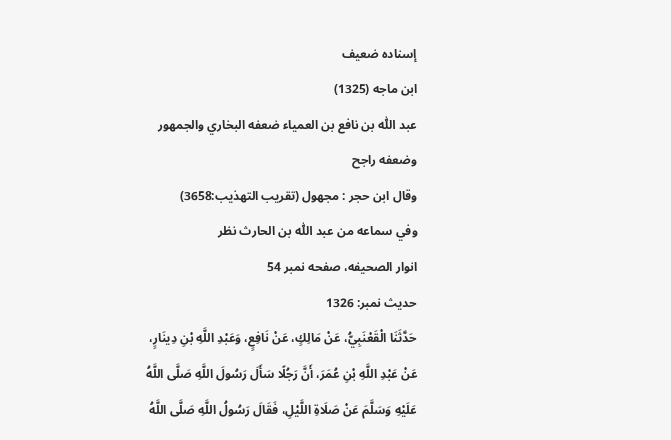إسناده ضعيف
ابن ماجه (1325)
عبد اللّٰه بن نافع بن العمياء ضعفه البخاري والجمهور وضعفه راجح
وقال ابن حجر : مجهول (تقريب التهذيب:3658)
وفي سماعه من عبد اللّٰه بن الحارث نظر
انوار الصحيفه، صفحه نمبر 54
حدیث نمبر: 1326
حَدَّثَنَا الْقَعْنَبِيُّ، عَنْ مَالِكٍ، عَنْ نَافِعٍ، وَعَبْدِ اللَّهِ بْنِ دِينَارٍ، عَنْ عَبْدِ اللَّهِ بْنِ عُمَرَ، أَنَّ رَجُلًا سَأَلَ رَسُولَ اللَّهِ صَلَّى اللَّهُ عَلَيْهِ وَسَلَّمَ عَنْ صَلَاةِ اللَّيْلِ، فَقَالَ رَسُولُ اللَّهِ صَلَّى اللَّهُ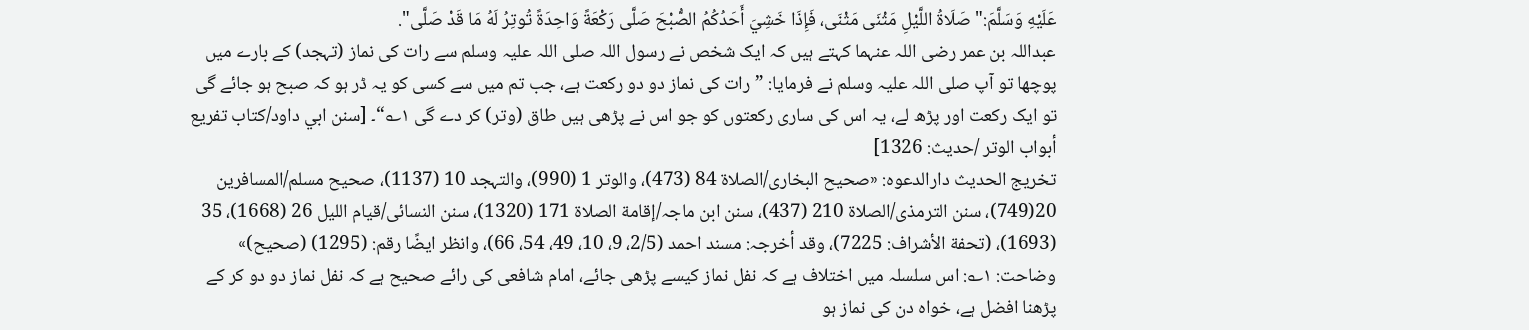عَلَيْهِ وَسَلَّمَ:" صَلَاةُ اللَّيْلِ مَثْنَى مَثْنَى، فَإِذَا خَشِيَ أَحَدُكُمُ الصُّبْحَ صَلَّى رَكْعَةً وَاحِدَةً تُوتِرُ لَهُ مَا قَدْ صَلَّى".
عبداللہ بن عمر رضی اللہ عنہما کہتے ہیں کہ ایک شخص نے رسول اللہ صلی اللہ علیہ وسلم سے رات کی نماز (تہجد) کے بارے میں پوچھا تو آپ صلی اللہ علیہ وسلم نے فرمایا: ”رات کی نماز دو دو رکعت ہے، جب تم میں سے کسی کو یہ ڈر ہو کہ صبح ہو جائے گی تو ایک رکعت اور پڑھ لے، یہ اس کی ساری رکعتوں کو جو اس نے پڑھی ہیں طاق (وتر) کر دے گی ۱؎“۔ [سنن ابي داود/كتاب تفريع أبواب الوتر /حدیث: 1326]
تخریج الحدیث دارالدعوہ: «صحیح البخاری/الصلاة 84 (473)، والوتر 1 (990)، والتہجد 10 (1137)، صحیح مسلم/المسافرین 20(749)، سنن الترمذی/الصلاة 210 (437)، سنن ابن ماجہ/إقامة الصلاة 171 (1320)، سنن النسائی/قیام اللیل 26 (1668)، 35 (1693)، (تحفة الأشراف: 7225)، وقد أخرجہ: مسند احمد (2/5، 9، 10، 49، 54، 66)، وانظر ایضًا رقم: (1295) (صحیح)»
وضاحت: ۱؎: اس سلسلہ میں اختلاف ہے کہ نفل نماز کیسے پڑھی جائے، امام شافعی کی رائے صحیح ہے کہ نفل نماز دو دو کر کے پڑھنا افضل ہے، خواہ دن کی نماز ہو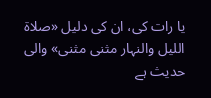یا رات کی، ان کی دلیل «صلاۃ اللیل والنہار مثنی مثنی» والی حدیث ہے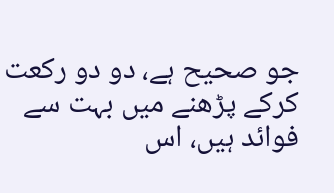جو صحیح ہے، دو دو رکعت کرکے پڑھنے میں بہت سے فوائد ہیں، اس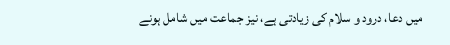میں دعا، درود و سلام کی زیادتی ہے، نیز جماعت میں شامل ہونے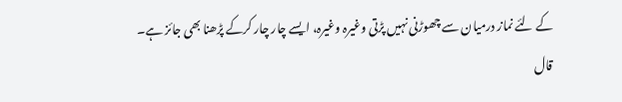کے لئے نماز درمیان سے چھوڑنی نہیں پڑتی وغیرہ وغیرہ، ایسے چار چار کرکے پڑھنا بھی جائز ہے۔
قال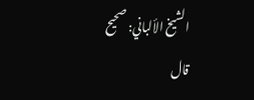الشيخ الألباني: صحيح
قال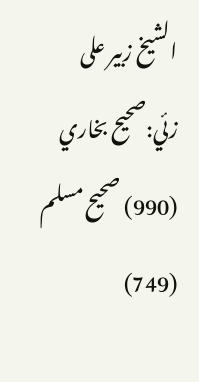الشيخ زبير على زئي:صحيح بخاري (990) صحيح مسلم (749)